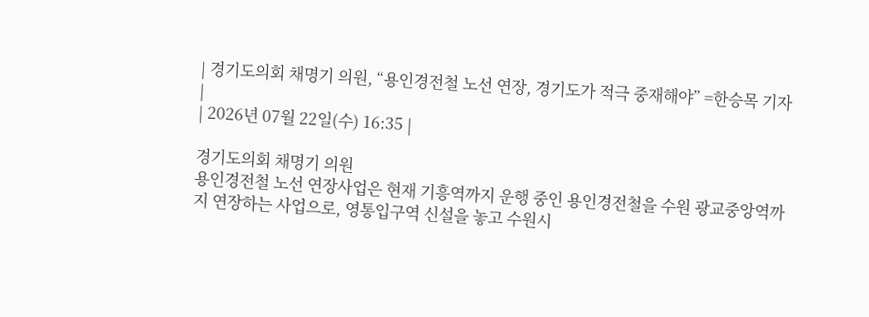| 경기도의회 채명기 의원, “용인경전철 노선 연장, 경기도가 적극 중재해야” =한승목 기자 |
| 2026년 07월 22일(수) 16:35 |

경기도의회 채명기 의원
용인경전철 노선 연장사업은 현재 기흥역까지 운행 중인 용인경전철을 수원 광교중앙역까지 연장하는 사업으로, 영통입구역 신설을 놓고 수원시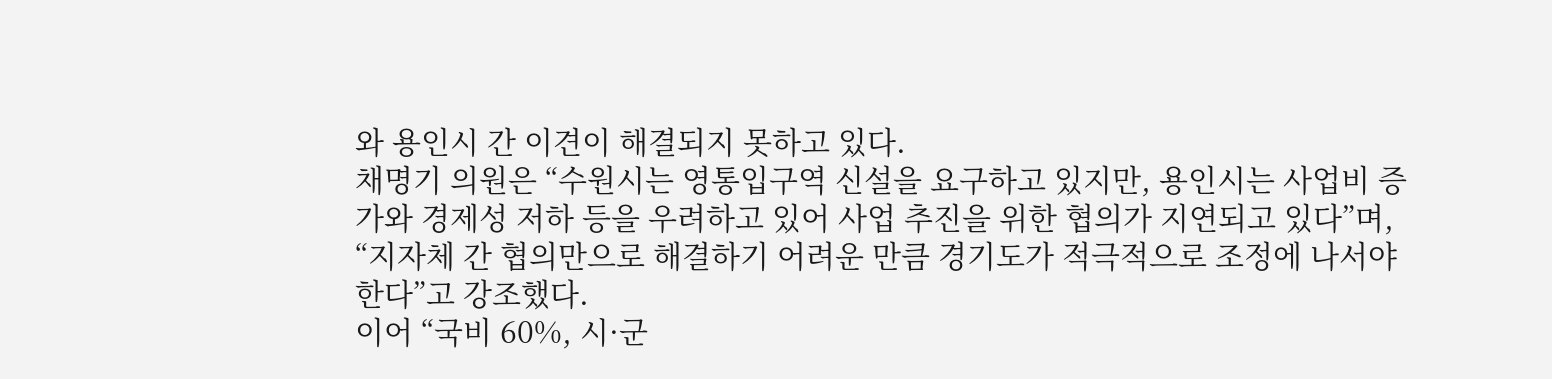와 용인시 간 이견이 해결되지 못하고 있다.
채명기 의원은 “수원시는 영통입구역 신설을 요구하고 있지만, 용인시는 사업비 증가와 경제성 저하 등을 우려하고 있어 사업 추진을 위한 협의가 지연되고 있다”며, “지자체 간 협의만으로 해결하기 어려운 만큼 경기도가 적극적으로 조정에 나서야 한다”고 강조했다.
이어 “국비 60%, 시·군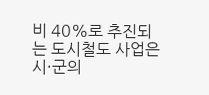비 40%로 추진되는 도시철도 사업은 시·군의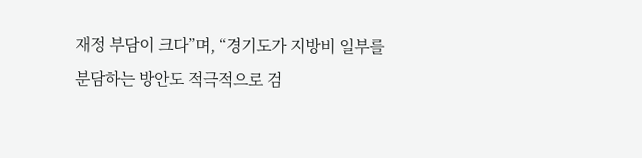재정 부담이 크다”며, “경기도가 지방비 일부를 분담하는 방안도 적극적으로 검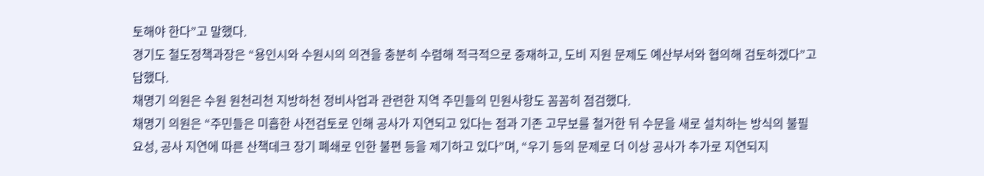토해야 한다”고 말했다.
경기도 철도정책과장은 “용인시와 수원시의 의견을 충분히 수렴해 적극적으로 중재하고, 도비 지원 문제도 예산부서와 협의해 검토하겠다”고 답했다.
채명기 의원은 수원 원천리천 지방하천 정비사업과 관련한 지역 주민들의 민원사항도 꼼꼼히 점검했다.
채명기 의원은 “주민들은 미흡한 사전검토로 인해 공사가 지연되고 있다는 점과 기존 고무보를 철거한 뒤 수문을 새로 설치하는 방식의 불필요성, 공사 지연에 따른 산책데크 장기 폐쇄로 인한 불편 등을 제기하고 있다”며, “우기 등의 문제로 더 이상 공사가 추가로 지연되지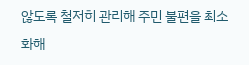않도록 철저히 관리해 주민 불편을 최소화해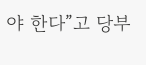야 한다”고 당부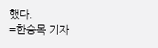했다.
=한승목 기자